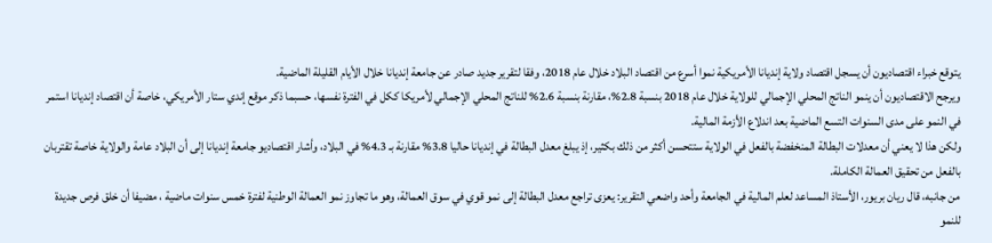يتوقع خبراء اقتصاديون أن يسجل اقتصاد ولاية إنديانا الأمريكية نموا أسرع من اقتصاد البلاد خلال عام 2018، وفقا لتقرير جديد صادر عن جامعة إنديانا خلال الأيام القليلة الماضية.
ويرجح الاقتصاديون أن ينمو الناتج المحلي الإجمالي للولاية خلال عام 2018 بنسبة 2.8%، مقارنة بنسبة 2.6% للناتج المحلي الإجمالي لأمريكا ككل في الفترة نفسها، حسبما ذكر موقع إندي ستار الأمريكي، خاصة أن اقتصاد إنديانا استمر في النمو على مدى السنوات التسع الماضية بعد اندلاع الأزمة المالية.
ولكن هذا لا يعني أن معدلات البطالة المنخفضة بالفعل في الولاية ستتحسن أكثر من ذلك بكثير، إذ يبلغ معدل البطالة في إنديانا حاليا 3.8% مقارنة بـ 4.3% في البلاد، وأشار اقتصاديو جامعة إنديانا إلى أن البلاد عامة والولاية خاصة تقتربان بالفعل من تحقيق العمالة الكاملة.
من جانبه، قال ريان بريور، الأستاذ المساعد لعلم المالية في الجامعة وأحد واضعي التقرير: يعزى تراجع معدل البطالة إلى نمو قوي في سوق العمالة، وهو ما تجاوز نمو العمالة الوطنية لفترة خمس سنوات ماضية ، مضيفا أن خلق فرص جديدة للنمو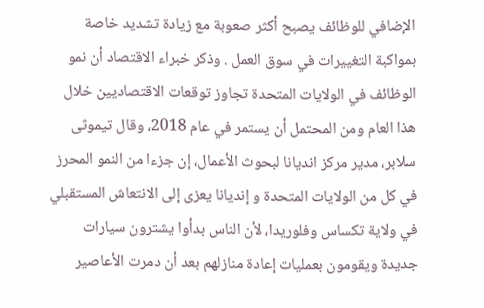الإضافي للوظائف يصبح أكثر صعوبة مع زيادة تشديد خاصة بمواكبة التغييرات في سوق العمل . وذكر خبراء الاقتصاد أن نمو الوظائف في الولايات المتحدة تجاوز توقعات الاقتصاديين خلال هذا العام ومن المحتمل أن يستمر في عام 2018، وقال تيموثى سلابر، مدير مركز انديانا لبحوث الأعمال، إن جزءا من النمو المحرز في كل من الولايات المتحدة و إنديانا يعزى إلى الانتعاش المستقبلي في ولاية تكساس وفلوريدا، لأن الناس بدأوا يشترون سيارات جديدة ويقومون بعمليات إعادة منازلهم بعد أن دمرت الأعاصير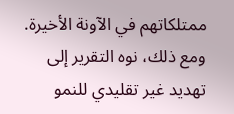ممتلكاتهم في الآونة الأخيرة.
ومع ذلك، نوه التقرير إلى تهديد غير تقليدي للنمو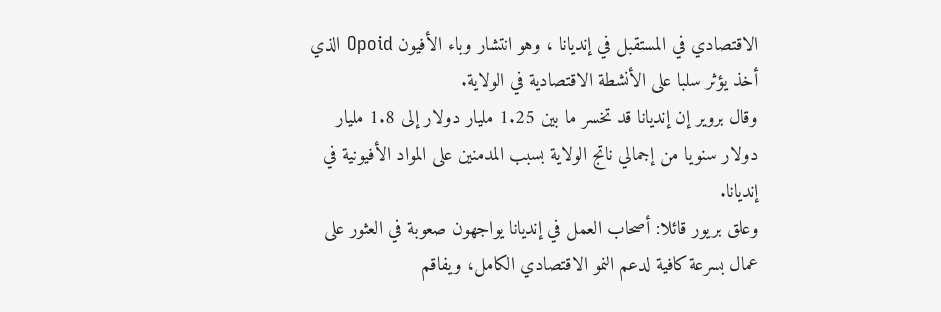الاقتصادي في المستقبل في إنديانا ، وهو انتشار وباء الأفيون Opoid الذي أخذ يؤثر سلبا على الأنشطة الاقتصادية في الولاية.
وقال بروير إن إنديانا قد تخسر ما بين 1.25 مليار دولار إلى 1.8 مليار دولار سنويا من إجمالي ناتج الولاية بسبب المدمنين على المواد الأفيونية في إنديانا.
وعلق بريور قائلا: أصحاب العمل في إنديانا يواجهون صعوبة في العثور على عمال بسرعة كافية لدعم النمو الاقتصادي الكامل، ويفاقم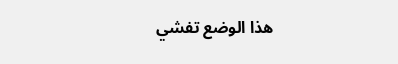هذا الوضع تفشي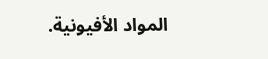المواد الأفيونية.